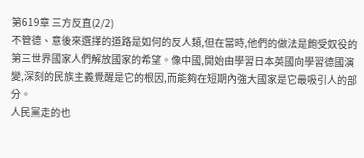第619章 三方反直(2/2)
不管德、意後來選擇的道路是如何的反人類,但在當時,他們的做法是飽受奴役的第三世界國家人們解放國家的希望。像中國,開始由學習日本英國向學習德國演變,深刻的民族主義覺醒是它的根因,而能夠在短期內強大國家是它最吸引人的部分。
人民黨走的也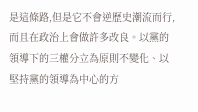是這條路,但是它不會逆歷史潮流而行,而且在政治上會做許多改良。以黨的領導下的三權分立為原則不變化、以堅持黨的領導為中心的方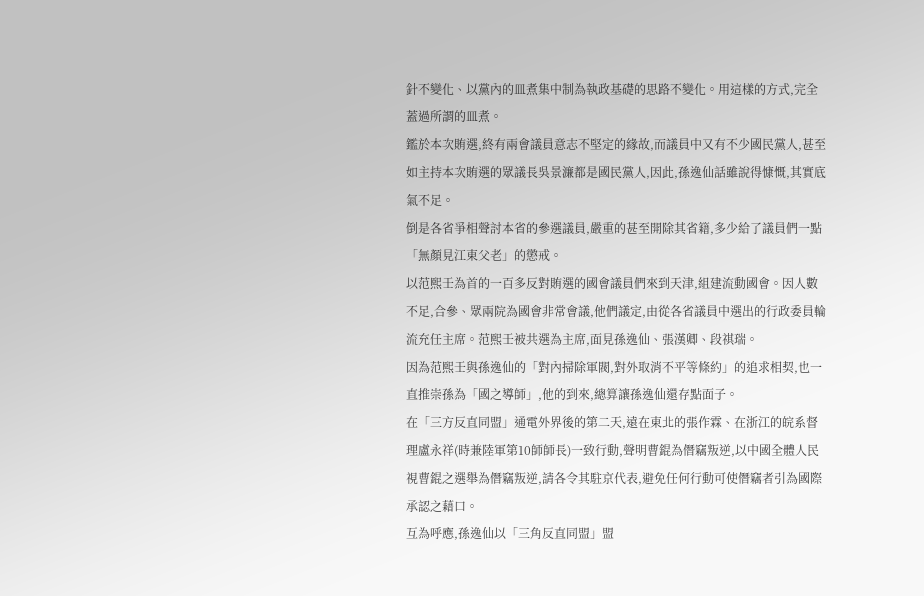針不變化、以黨內的皿煮集中制為執政基礎的思路不變化。用這樣的方式,完全蓋過所謂的皿煮。
鑑於本次賄選,終有兩會議員意志不堅定的緣故,而議員中又有不少國民黨人,甚至如主持本次賄選的眾議長吳景濂都是國民黨人,因此,孫逸仙話雖說得慷慨,其實底氣不足。
倒是各省爭相聲討本省的參選議員,嚴重的甚至開除其省籍,多少給了議員們一點「無顏見江東父老」的懲戒。
以范熙壬為首的一百多反對賄選的國會議員們來到天津,組建流動國會。因人數不足,合參、眾兩院為國會非常會議,他們議定,由從各省議員中選出的行政委員輪流充任主席。范熙壬被共選為主席,面見孫逸仙、張漢卿、段祺瑞。
因為范熙壬與孫逸仙的「對內掃除軍閥,對外取消不平等條約」的追求相契,也一直推崇孫為「國之導師」,他的到來,總算讓孫逸仙還存點面子。
在「三方反直同盟」通電外界後的第二天,遠在東北的張作霖、在浙江的皖系督理盧永祥(時兼陸軍第10師師長)一致行動,聲明曹錕為僭竊叛逆,以中國全體人民視曹錕之選舉為僭竊叛逆,請各令其駐京代表,避免任何行動可使僭竊者引為國際承認之藉口。
互為呼應,孫逸仙以「三角反直同盟」盟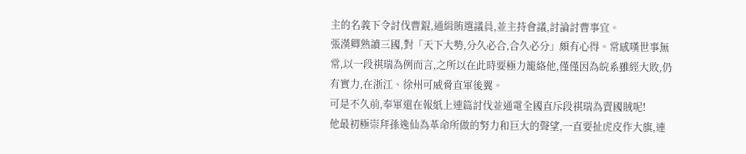主的名義下令討伐曹錕,通緝賄選議員,並主持會議,討論討曹事宜。
張漢卿熟讀三國,對「天下大勢,分久必合,合久必分」頗有心得。常感嘆世事無常,以一段祺瑞為例而言,之所以在此時要極力籠絡他,僅僅因為皖系雖經大敗,仍有實力,在浙江、徐州可威脅直軍後翼。
可是不久前,奉軍還在報紙上連篇討伐並通電全國直斥段祺瑞為賣國賊呢!
他最初極崇拜孫逸仙為革命所做的努力和巨大的聲望,一直要扯虎皮作大旗,連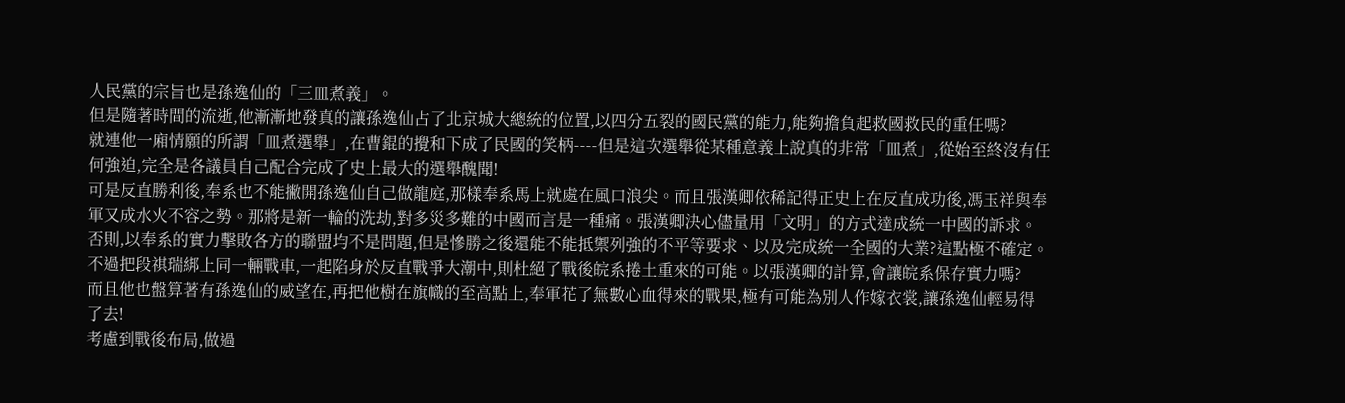人民黨的宗旨也是孫逸仙的「三皿煮義」。
但是隨著時間的流逝,他漸漸地發真的讓孫逸仙占了北京城大總統的位置,以四分五裂的國民黨的能力,能夠擔負起救國救民的重任嗎?
就連他一廂情願的所謂「皿煮選舉」,在曹錕的攪和下成了民國的笑柄----但是這次選舉從某種意義上說真的非常「皿煮」,從始至終沒有任何強迫,完全是各議員自己配合完成了史上最大的選舉醜聞!
可是反直勝利後,奉系也不能撇開孫逸仙自己做龍庭,那樣奉系馬上就處在風口浪尖。而且張漢卿依稀記得正史上在反直成功後,馮玉祥與奉軍又成水火不容之勢。那將是新一輪的洗劫,對多災多難的中國而言是一種痛。張漢卿決心儘量用「文明」的方式達成統一中國的訴求。
否則,以奉系的實力擊敗各方的聯盟均不是問題,但是慘勝之後還能不能抵禦列強的不平等要求、以及完成統一全國的大業?這點極不確定。
不過把段祺瑞綁上同一輛戰車,一起陷身於反直戰爭大潮中,則杜絕了戰後皖系捲土重來的可能。以張漢卿的計算,會讓皖系保存實力嗎?
而且他也盤算著有孫逸仙的威望在,再把他樹在旗幟的至高點上,奉軍花了無數心血得來的戰果,極有可能為別人作嫁衣裳,讓孫逸仙輕易得了去!
考慮到戰後布局,做過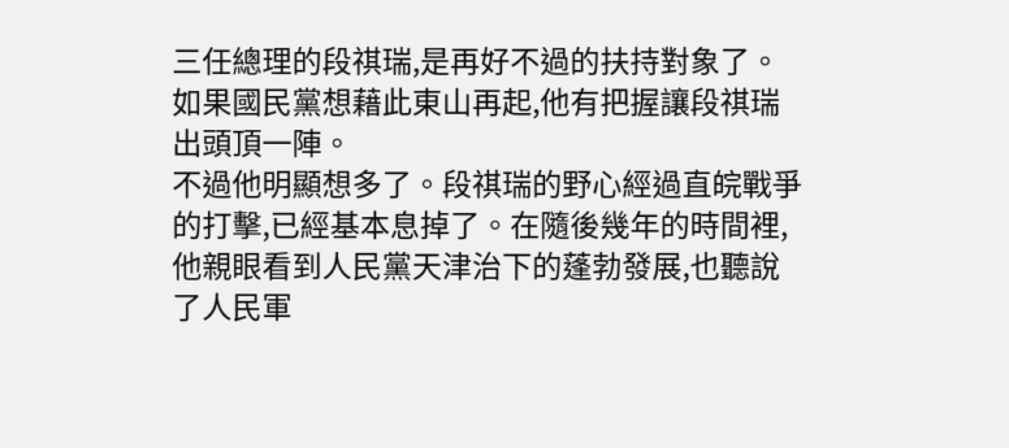三任總理的段祺瑞,是再好不過的扶持對象了。如果國民黨想藉此東山再起,他有把握讓段祺瑞出頭頂一陣。
不過他明顯想多了。段祺瑞的野心經過直皖戰爭的打擊,已經基本息掉了。在隨後幾年的時間裡,他親眼看到人民黨天津治下的蓬勃發展,也聽說了人民軍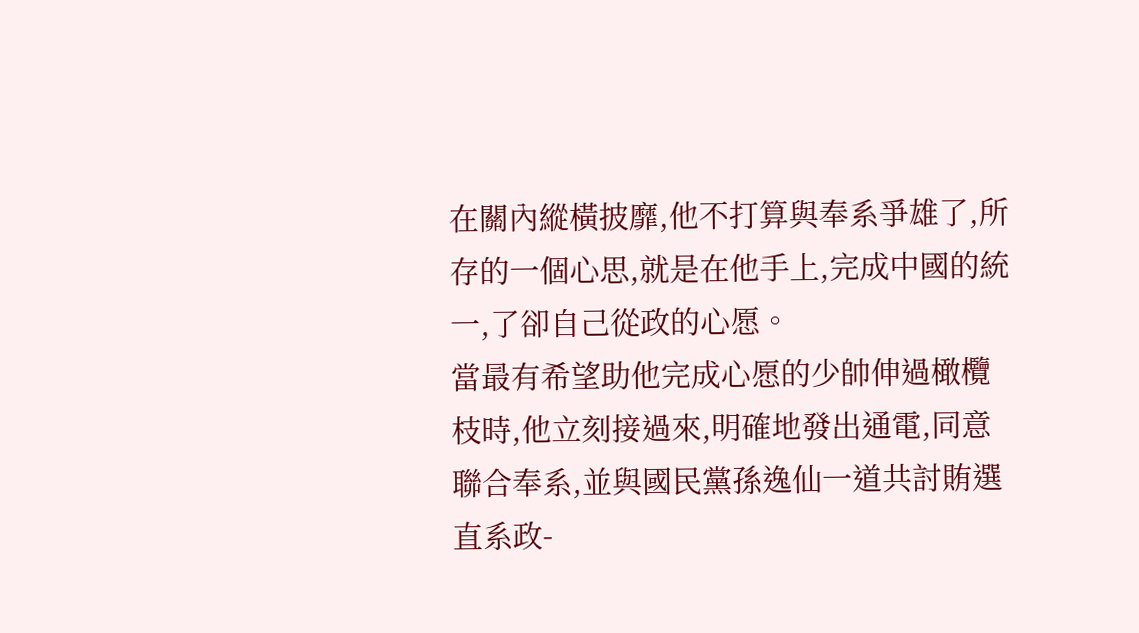在關內縱橫披靡,他不打算與奉系爭雄了,所存的一個心思,就是在他手上,完成中國的統一,了卻自己從政的心愿。
當最有希望助他完成心愿的少帥伸過橄欖枝時,他立刻接過來,明確地發出通電,同意聯合奉系,並與國民黨孫逸仙一道共討賄選直系政-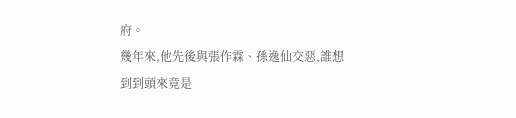府。
幾年來,他先後與張作霖、孫逸仙交惡,誰想到到頭來竟是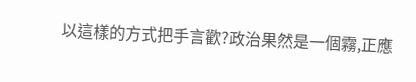以這樣的方式把手言歡?政治果然是一個霧,正應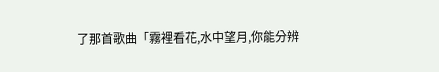了那首歌曲「霧裡看花,水中望月,你能分辨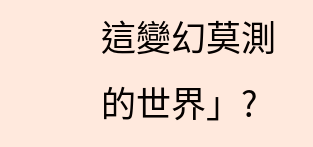這變幻莫測的世界」?